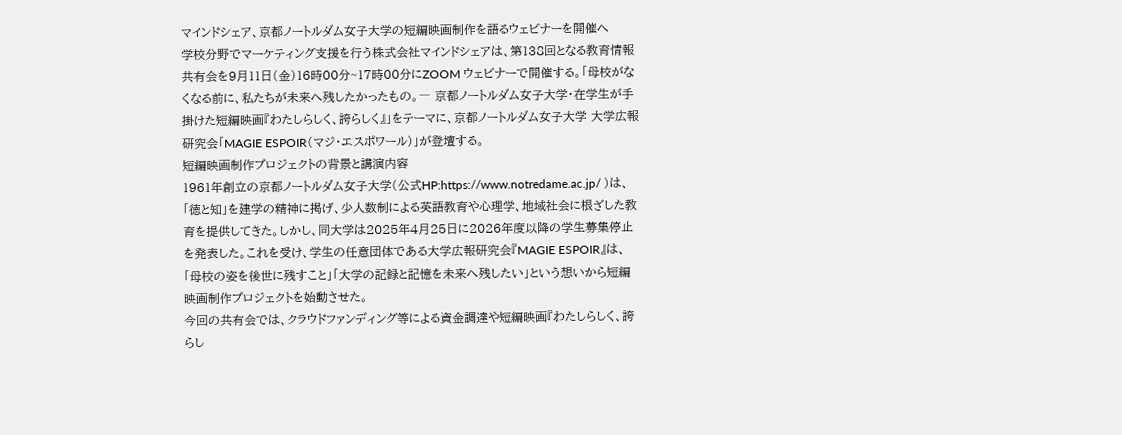マインドシェア、京都ノートルダム女子大学の短編映画制作を語るウェビナーを開催へ
学校分野でマーケティング支援を行う株式会社マインドシェアは、第138回となる教育情報共有会を9月11日(金)16時00分~17時00分にZOOM ウェビナーで開催する。「母校がなくなる前に、私たちが未来へ残したかったもの。― 京都ノートルダム女子大学・在学生が手掛けた短編映画『わたしらしく、誇らしく』」をテーマに、京都ノートルダム女子大学 大学広報研究会「MAGIE ESPOIR(マジ・エスポワール)」が登壇する。
短編映画制作プロジェクトの背景と講演内容
1961年創立の京都ノートルダム女子大学(公式HP:https://www.notredame.ac.jp/ )は、「徳と知」を建学の精神に掲げ、少人数制による英語教育や心理学、地域社会に根ざした教育を提供してきた。しかし、同大学は2025年4月25日に2026年度以降の学生募集停止を発表した。これを受け、学生の任意団体である大学広報研究会『MAGIE ESPOIR』は、「母校の姿を後世に残すこと」「大学の記録と記憶を未来へ残したい」という想いから短編映画制作プロジェクトを始動させた。
今回の共有会では、クラウドファンディング等による資金調達や短編映画『わたしらしく、誇らし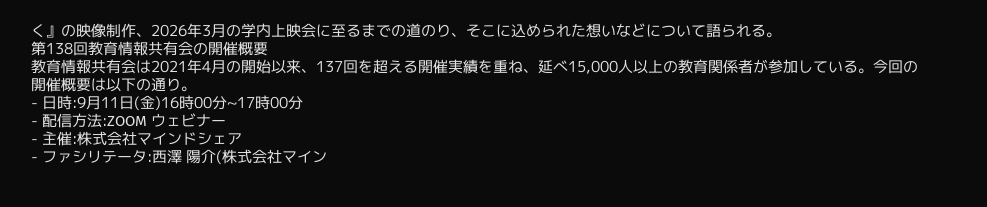く』の映像制作、2026年3月の学内上映会に至るまでの道のり、そこに込められた想いなどについて語られる。
第138回教育情報共有会の開催概要
教育情報共有会は2021年4月の開始以来、137回を超える開催実績を重ね、延べ15,000人以上の教育関係者が参加している。今回の開催概要は以下の通り。
- 日時:9月11日(金)16時00分~17時00分
- 配信方法:ZOOM ウェビナー
- 主催:株式会社マインドシェア
- ファシリテータ:西澤 陽介(株式会社マイン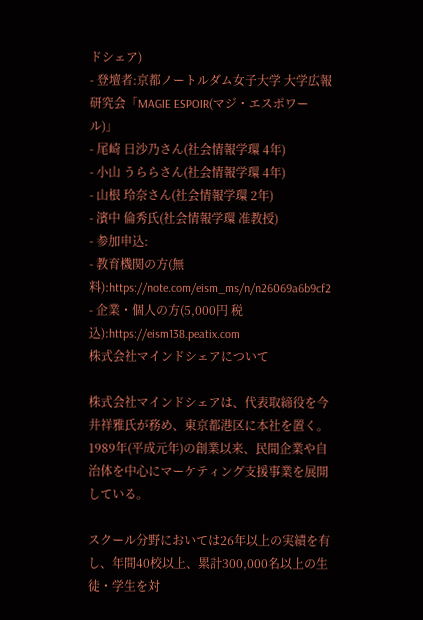ドシェア)
- 登壇者:京都ノートルダム女子大学 大学広報研究会「MAGIE ESPOIR(マジ・エスポワール)」
- 尾崎 日沙乃さん(社会情報学環 4年)
- 小山 うららさん(社会情報学環 4年)
- 山根 玲奈さん(社会情報学環 2年)
- 濱中 倫秀氏(社会情報学環 准教授)
- 参加申込:
- 教育機関の方(無料):https://note.com/eism_ms/n/n26069a6b9cf2
- 企業・個人の方(5,000円 税込):https://eism138.peatix.com
株式会社マインドシェアについて

株式会社マインドシェアは、代表取締役を今井祥雅氏が務め、東京都港区に本社を置く。1989年(平成元年)の創業以来、民間企業や自治体を中心にマーケティング支援事業を展開している。

スクール分野においては26年以上の実績を有し、年間40校以上、累計300,000名以上の生徒・学生を対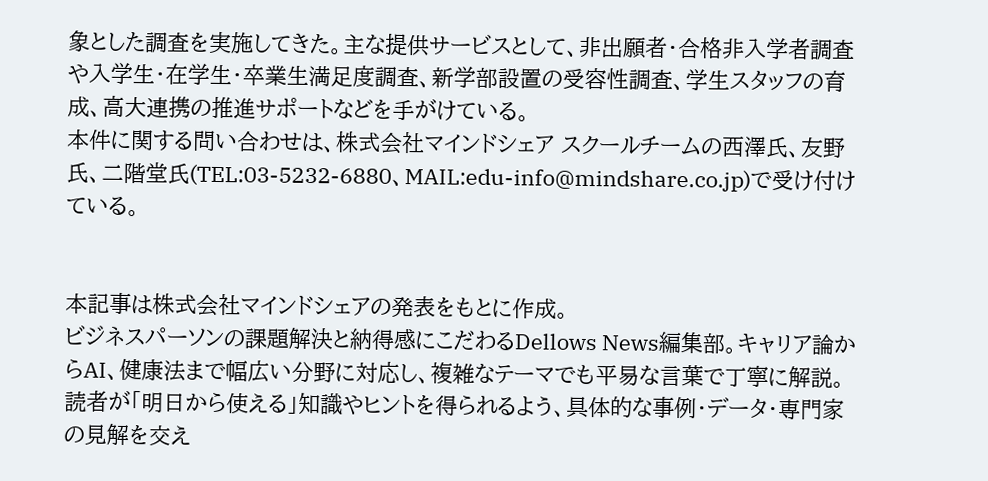象とした調査を実施してきた。主な提供サービスとして、非出願者・合格非入学者調査や入学生・在学生・卒業生満足度調査、新学部設置の受容性調査、学生スタッフの育成、高大連携の推進サポートなどを手がけている。
本件に関する問い合わせは、株式会社マインドシェア スクールチームの西澤氏、友野氏、二階堂氏(TEL:03-5232-6880、MAIL:edu-info@mindshare.co.jp)で受け付けている。


本記事は株式会社マインドシェアの発表をもとに作成。
ビジネスパーソンの課題解決と納得感にこだわるDellows News編集部。キャリア論からAI、健康法まで幅広い分野に対応し、複雑なテーマでも平易な言葉で丁寧に解説。読者が「明日から使える」知識やヒントを得られるよう、具体的な事例・データ・専門家の見解を交え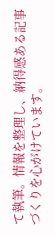て執筆。情報を整理し、納得感ある記事づくりを心がけています。